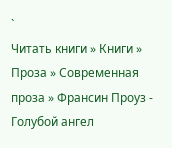`
Читать книги » Книги » Проза » Современная проза » Франсин Проуз - Голубой ангел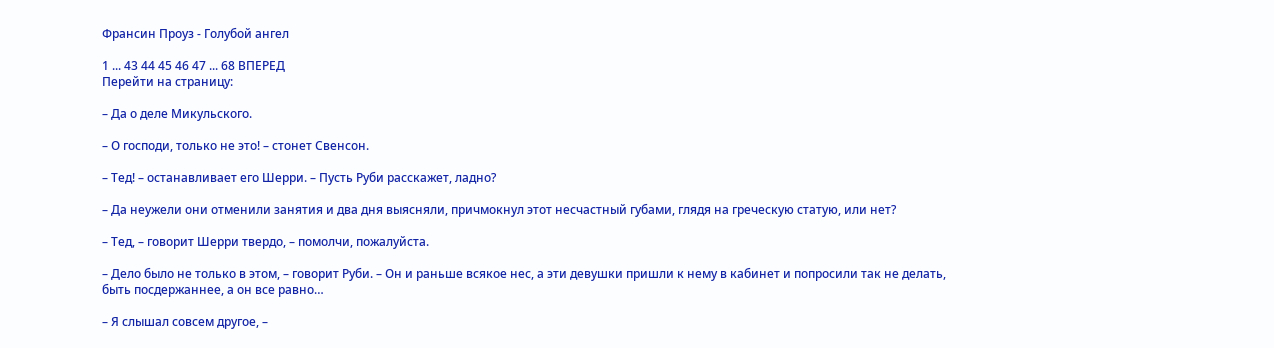Франсин Проуз - Голубой ангел

1 ... 43 44 45 46 47 ... 68 ВПЕРЕД
Перейти на страницу:

– Да о деле Микульского.

– О господи, только не это! – стонет Свенсон.

– Тед! – останавливает его Шерри. – Пусть Руби расскажет, ладно?

– Да неужели они отменили занятия и два дня выясняли, причмокнул этот несчастный губами, глядя на греческую статую, или нет?

– Тед, – говорит Шерри твердо, – помолчи, пожалуйста.

– Дело было не только в этом, – говорит Руби. – Он и раньше всякое нес, а эти девушки пришли к нему в кабинет и попросили так не делать, быть посдержаннее, а он все равно…

– Я слышал совсем другое, –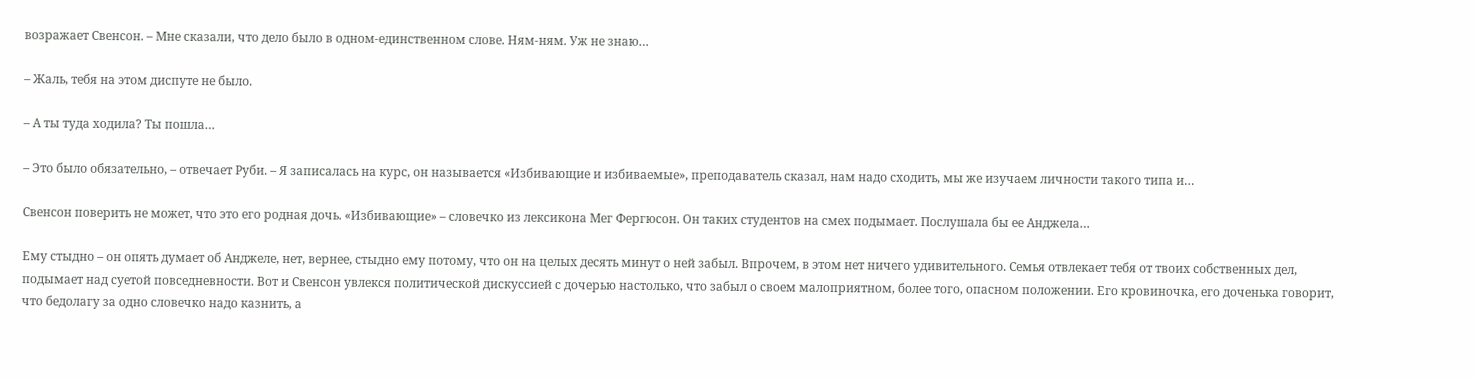возражает Свенсон. – Мне сказали, что дело было в одном-единственном слове. Ням-ням. Уж не знаю…

– Жаль, тебя на этом диспуте не было.

– А ты туда ходила? Ты пошла…

– Это было обязательно, – отвечает Руби. – Я записалась на курс, он называется «Избивающие и избиваемые», преподаватель сказал, нам надо сходить, мы же изучаем личности такого типа и…

Свенсон поверить не может, что это его родная дочь. «Избивающие» – словечко из лексикона Мег Фергюсон. Он таких студентов на смех подымает. Послушала бы ее Анджела…

Ему стыдно – он опять думает об Анджеле, нет, вернее, стыдно ему потому, что он на целых десять минут о ней забыл. Впрочем, в этом нет ничего удивительного. Семья отвлекает тебя от твоих собственных дел, подымает над суетой повседневности. Вот и Свенсон увлекся политической дискуссией с дочерью настолько, что забыл о своем малоприятном, более того, опасном положении. Его кровиночка, его доченька говорит, что бедолагу за одно словечко надо казнить, а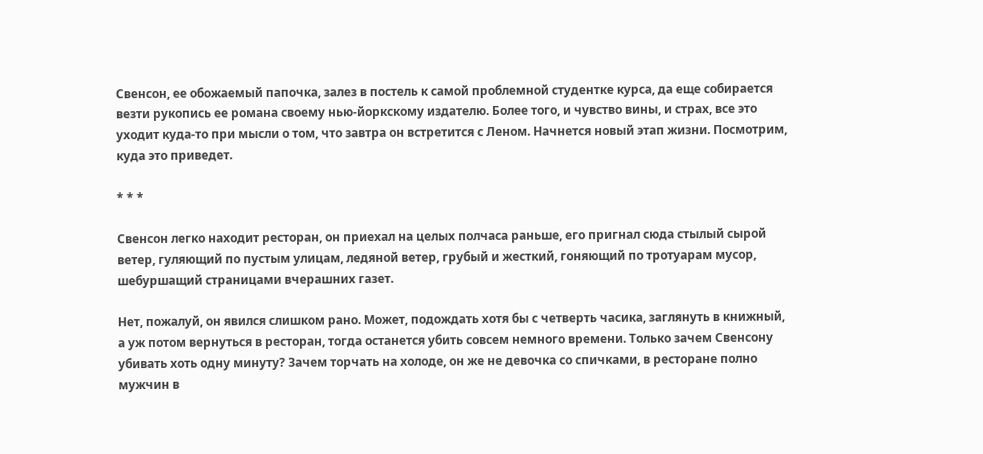Свенсон, ее обожаемый папочка, залез в постель к самой проблемной студентке курса, да еще собирается везти рукопись ее романа своему нью-йоркскому издателю. Более того, и чувство вины, и страх, все это уходит куда-то при мысли о том, что завтра он встретится с Леном. Начнется новый этап жизни. Посмотрим, куда это приведет.

* * *

Свенсон легко находит ресторан, он приехал на целых полчаса раньше, его пригнал сюда стылый сырой ветер, гуляющий по пустым улицам, ледяной ветер, грубый и жесткий, гоняющий по тротуарам мусор, шебуршащий страницами вчерашних газет.

Нет, пожалуй, он явился слишком рано. Может, подождать хотя бы с четверть часика, заглянуть в книжный, а уж потом вернуться в ресторан, тогда останется убить совсем немного времени. Только зачем Свенсону убивать хоть одну минуту? Зачем торчать на холоде, он же не девочка со спичками, в ресторане полно мужчин в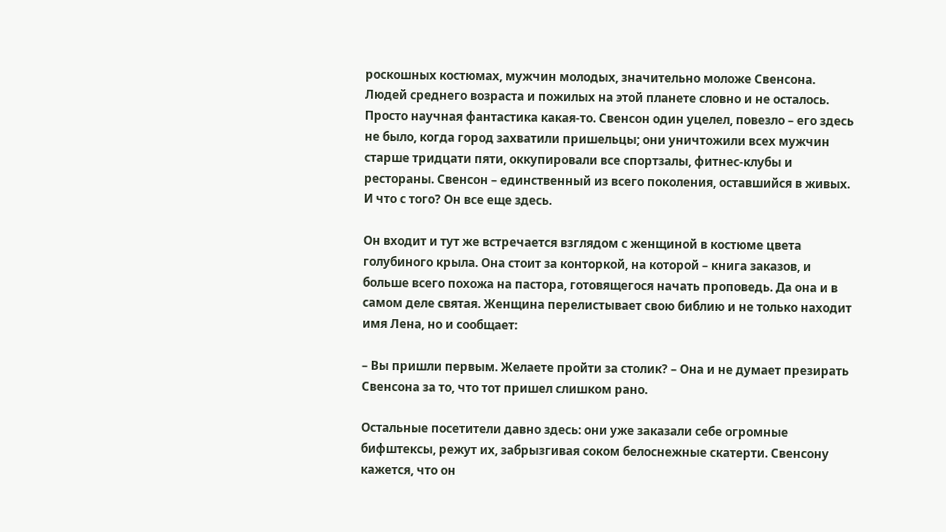роскошных костюмах, мужчин молодых, значительно моложе Свенсона. Людей среднего возраста и пожилых на этой планете словно и не осталось. Просто научная фантастика какая-то. Свенсон один уцелел, повезло – его здесь не было, когда город захватили пришельцы; они уничтожили всех мужчин старше тридцати пяти, оккупировали все спортзалы, фитнес-клубы и рестораны. Свенсон – единственный из всего поколения, оставшийся в живых. И что с того? Он все еще здесь.

Он входит и тут же встречается взглядом с женщиной в костюме цвета голубиного крыла. Она стоит за конторкой, на которой – книга заказов, и больше всего похожа на пастора, готовящегося начать проповедь. Да она и в самом деле святая. Женщина перелистывает свою библию и не только находит имя Лена, но и сообщает:

– Вы пришли первым. Желаете пройти за столик? – Она и не думает презирать Свенсона за то, что тот пришел слишком рано.

Остальные посетители давно здесь: они уже заказали себе огромные бифштексы, режут их, забрызгивая соком белоснежные скатерти. Свенсону кажется, что он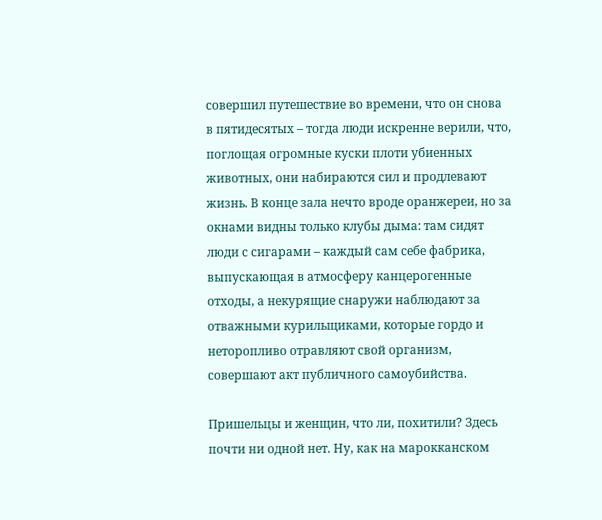совершил путешествие во времени, что он снова в пятидесятых – тогда люди искренне верили, что, поглощая огромные куски плоти убиенных животных, они набираются сил и продлевают жизнь. В конце зала нечто вроде оранжереи, но за окнами видны только клубы дыма: там сидят люди с сигарами – каждый сам себе фабрика, выпускающая в атмосферу канцерогенные отходы, а некурящие снаружи наблюдают за отважными курильщиками, которые гордо и неторопливо отравляют свой организм, совершают акт публичного самоубийства.

Пришельцы и женщин, что ли, похитили? Здесь почти ни одной нет. Ну, как на марокканском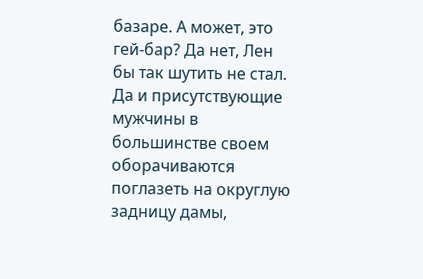базаре. А может, это гей-бар? Да нет, Лен бы так шутить не стал. Да и присутствующие мужчины в большинстве своем оборачиваются поглазеть на округлую задницу дамы,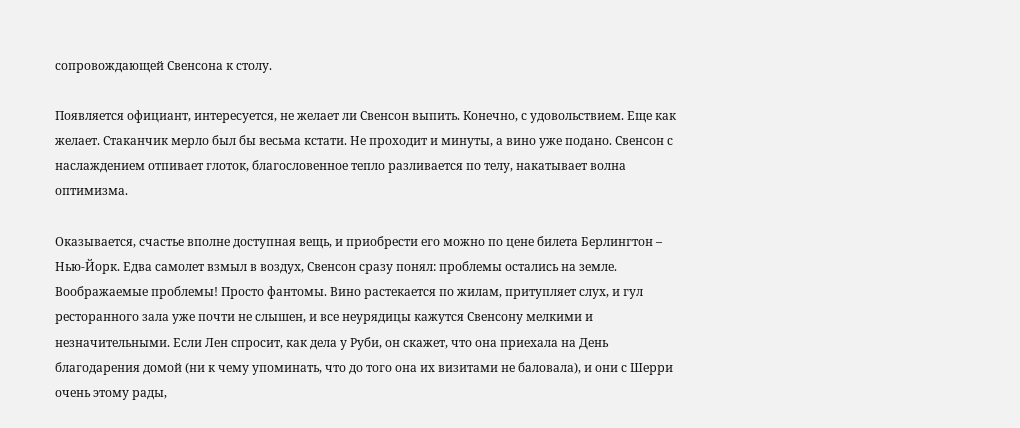сопровождающей Свенсона к столу.

Появляется официант, интересуется, не желает ли Свенсон выпить. Конечно, с удовольствием. Еще как желает. Стаканчик мерло был бы весьма кстати. Не проходит и минуты, а вино уже подано. Свенсон с наслаждением отпивает глоток, благословенное тепло разливается по телу, накатывает волна оптимизма.

Оказывается, счастье вполне доступная вещь, и приобрести его можно по цене билета Берлингтон – Нью-Йорк. Едва самолет взмыл в воздух, Свенсон сразу понял: проблемы остались на земле. Воображаемые проблемы! Просто фантомы. Вино растекается по жилам, притупляет слух, и гул ресторанного зала уже почти не слышен, и все неурядицы кажутся Свенсону мелкими и незначительными. Если Лен спросит, как дела у Руби, он скажет, что она приехала на День благодарения домой (ни к чему упоминать, что до того она их визитами не баловала), и они с Шерри очень этому рады,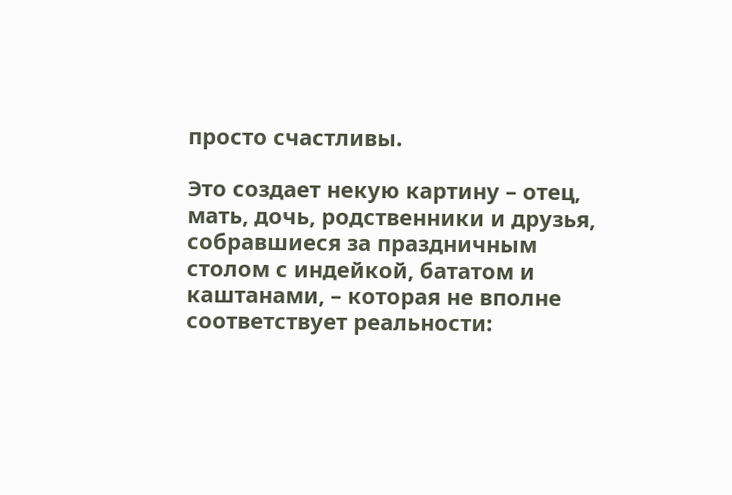просто счастливы.

Это создает некую картину – отец, мать, дочь, родственники и друзья, собравшиеся за праздничным столом с индейкой, бататом и каштанами, – которая не вполне соответствует реальности: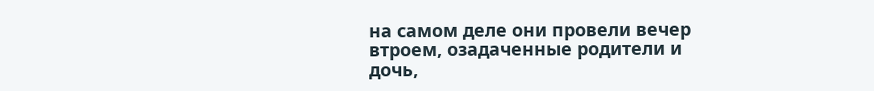на самом деле они провели вечер втроем, озадаченные родители и дочь,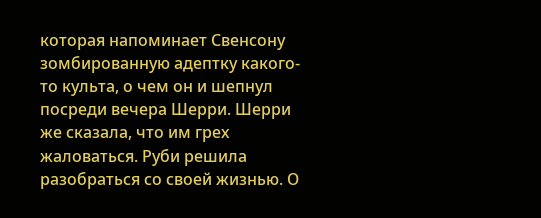которая напоминает Свенсону зомбированную адептку какого-то культа, о чем он и шепнул посреди вечера Шерри. Шерри же сказала, что им грех жаловаться. Руби решила разобраться со своей жизнью. О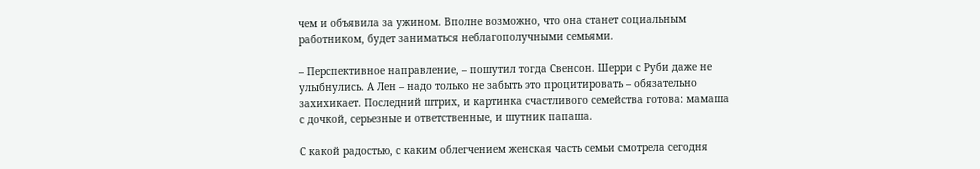чем и объявила за ужином. Вполне возможно, что она станет социальным работником, будет заниматься неблагополучными семьями.

– Перспективное направление, – пошутил тогда Свенсон. Шерри с Руби даже не улыбнулись. А Лен – надо только не забыть это процитировать – обязательно захихикает. Последний штрих, и картинка счастливого семейства готова: мамаша с дочкой, серьезные и ответственные, и шутник папаша.

С какой радостью, с каким облегчением женская часть семьи смотрела сегодня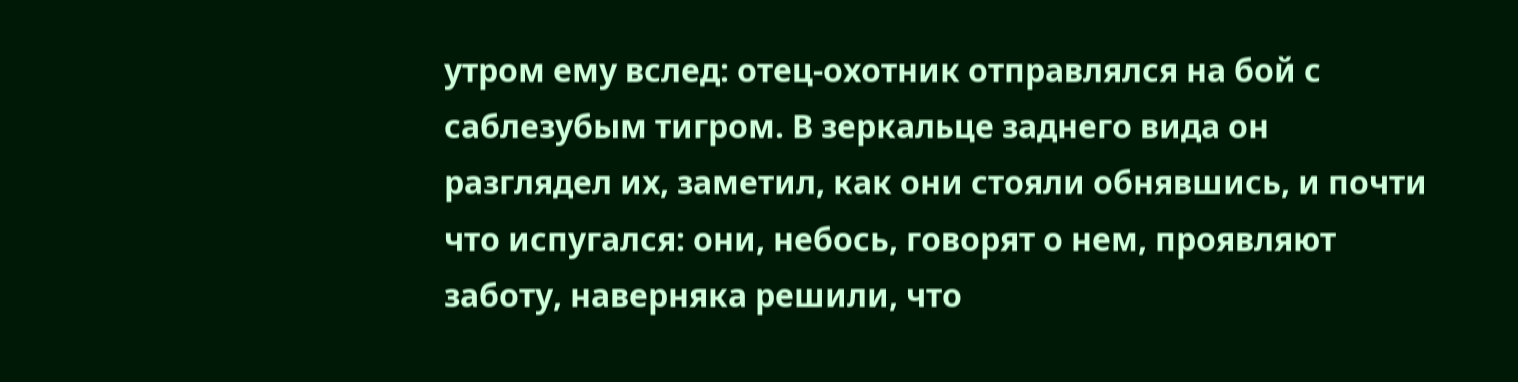утром ему вслед: отец-охотник отправлялся на бой с саблезубым тигром. В зеркальце заднего вида он разглядел их, заметил, как они стояли обнявшись, и почти что испугался: они, небось, говорят о нем, проявляют заботу, наверняка решили, что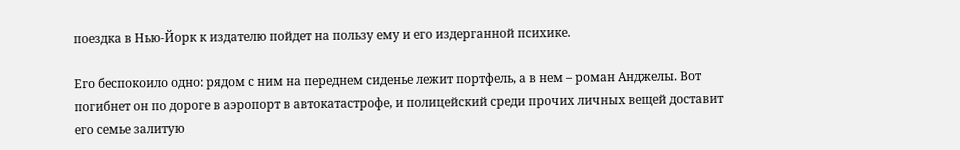поездка в Нью-Йорк к издателю пойдет на пользу ему и его издерганной психике.

Его беспокоило одно: рядом с ним на переднем сиденье лежит портфель, а в нем – роман Анджелы. Вот погибнет он по дороге в аэропорт в автокатастрофе, и полицейский среди прочих личных вещей доставит его семье залитую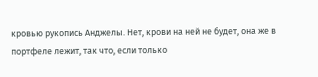кровью рукопись Анджелы. Нет, крови на ней не будет, она же в портфеле лежит, так что, если только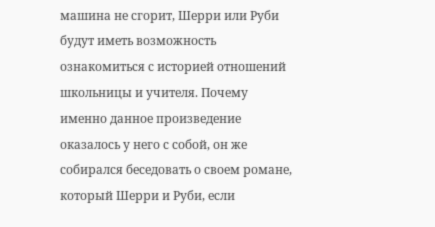машина не сгорит, Шерри или Руби будут иметь возможность ознакомиться с историей отношений школьницы и учителя. Почему именно данное произведение оказалось у него с собой, он же собирался беседовать о своем романе, который Шерри и Руби, если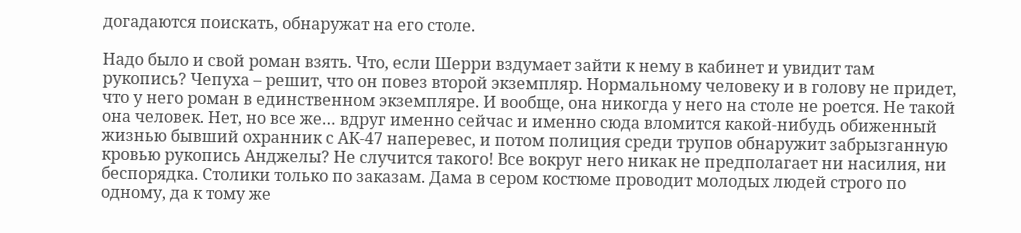догадаются поискать, обнаружат на его столе.

Надо было и свой роман взять. Что, если Шерри вздумает зайти к нему в кабинет и увидит там рукопись? Чепуха – решит, что он повез второй экземпляр. Нормальному человеку и в голову не придет, что у него роман в единственном экземпляре. И вообще, она никогда у него на столе не роется. Не такой она человек. Нет, но все же… вдруг именно сейчас и именно сюда вломится какой-нибудь обиженный жизнью бывший охранник с АК-47 наперевес, и потом полиция среди трупов обнаружит забрызганную кровью рукопись Анджелы? Не случится такого! Все вокруг него никак не предполагает ни насилия, ни беспорядка. Столики только по заказам. Дама в сером костюме проводит молодых людей строго по одному, да к тому же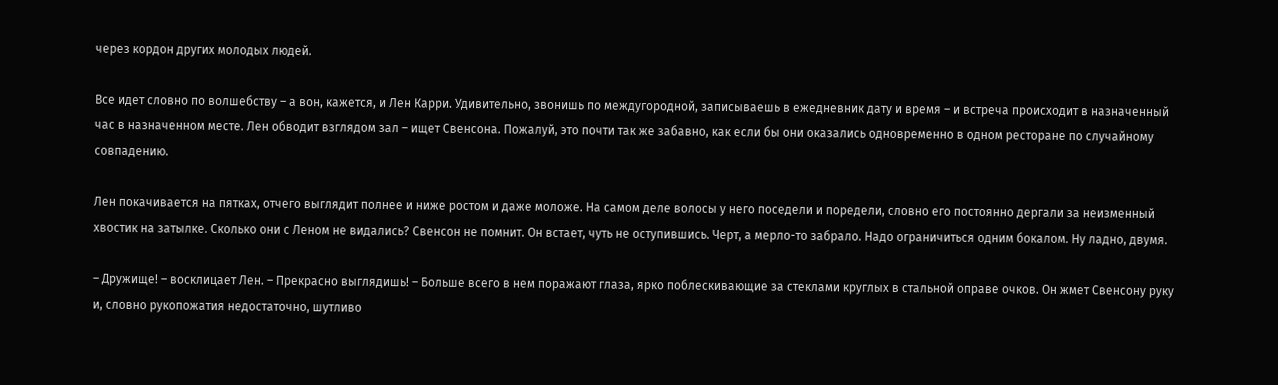через кордон других молодых людей.

Все идет словно по волшебству – а вон, кажется, и Лен Карри. Удивительно, звонишь по междугородной, записываешь в ежедневник дату и время – и встреча происходит в назначенный час в назначенном месте. Лен обводит взглядом зал – ищет Свенсона. Пожалуй, это почти так же забавно, как если бы они оказались одновременно в одном ресторане по случайному совпадению.

Лен покачивается на пятках, отчего выглядит полнее и ниже ростом и даже моложе. На самом деле волосы у него поседели и поредели, словно его постоянно дергали за неизменный хвостик на затылке. Сколько они с Леном не видались? Свенсон не помнит. Он встает, чуть не оступившись. Черт, а мерло-то забрало. Надо ограничиться одним бокалом. Ну ладно, двумя.

– Дружище! – восклицает Лен. – Прекрасно выглядишь! – Больше всего в нем поражают глаза, ярко поблескивающие за стеклами круглых в стальной оправе очков. Он жмет Свенсону руку и, словно рукопожатия недостаточно, шутливо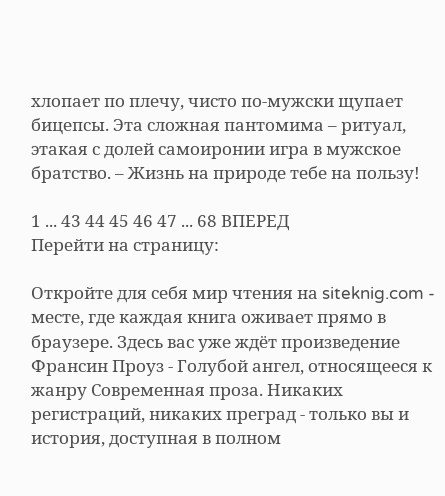хлопает по плечу, чисто по-мужски щупает бицепсы. Эта сложная пантомима – ритуал, этакая с долей самоиронии игра в мужское братство. – Жизнь на природе тебе на пользу!

1 ... 43 44 45 46 47 ... 68 ВПЕРЕД
Перейти на страницу:

Откройте для себя мир чтения на siteknig.com - месте, где каждая книга оживает прямо в браузере. Здесь вас уже ждёт произведение Франсин Проуз - Голубой ангел, относящееся к жанру Современная проза. Никаких регистраций, никаких преград - только вы и история, доступная в полном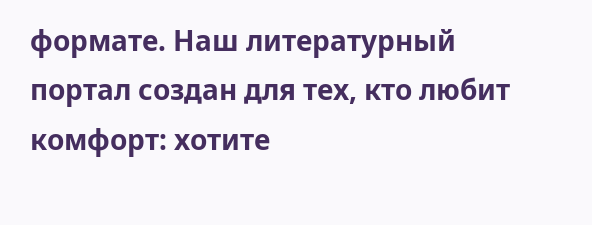формате. Наш литературный портал создан для тех, кто любит комфорт: хотите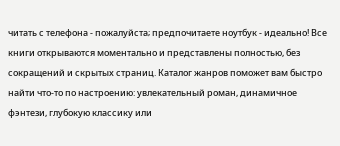читать с телефона - пожалуйста; предпочитаете ноутбук - идеально! Все книги открываются моментально и представлены полностью, без сокращений и скрытых страниц. Каталог жанров поможет вам быстро найти что-то по настроению: увлекательный роман, динамичное фэнтези, глубокую классику или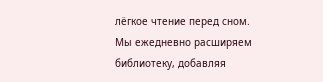лёгкое чтение перед сном. Мы ежедневно расширяем библиотеку, добавляя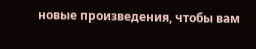новые произведения, чтобы вам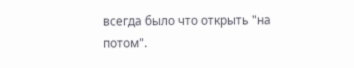всегда было что открыть "на потом".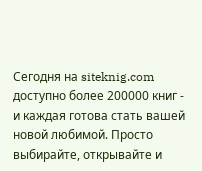Сегодня на siteknig.com доступно более 200000 книг - и каждая готова стать вашей новой любимой. Просто выбирайте, открывайте и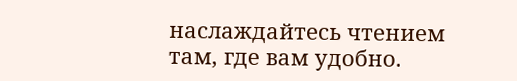наслаждайтесь чтением там, где вам удобно.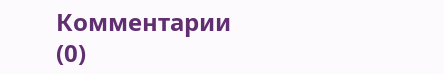Комментарии (0)